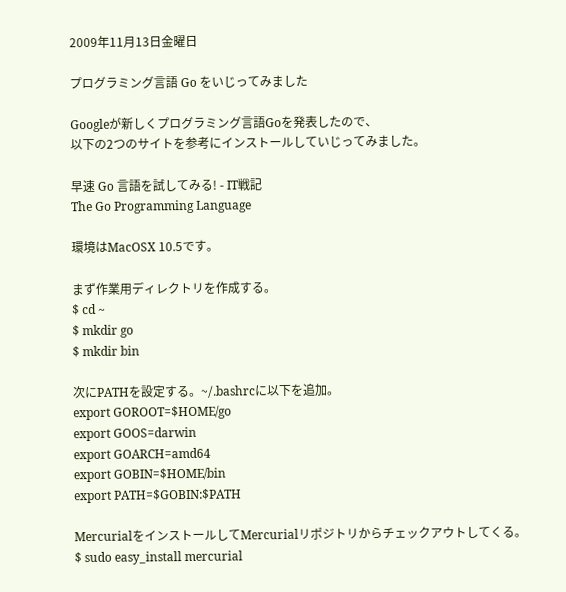2009年11月13日金曜日

プログラミング言語 Go をいじってみました

Googleが新しくプログラミング言語Goを発表したので、
以下の2つのサイトを参考にインストールしていじってみました。

早速 Go 言語を試してみる! - IT戦記
The Go Programming Language

環境はMacOSX 10.5です。

まず作業用ディレクトリを作成する。
$ cd ~
$ mkdir go
$ mkdir bin

次にPATHを設定する。~/.bashrcに以下を追加。
export GOROOT=$HOME/go
export GOOS=darwin
export GOARCH=amd64
export GOBIN=$HOME/bin
export PATH=$GOBIN:$PATH

MercurialをインストールしてMercurialリポジトリからチェックアウトしてくる。
$ sudo easy_install mercurial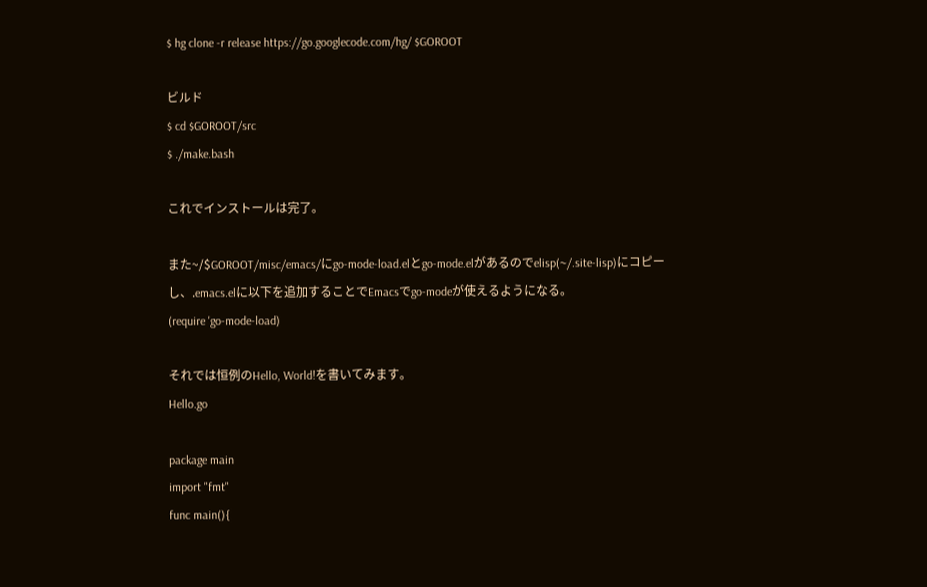$ hg clone -r release https://go.googlecode.com/hg/ $GOROOT

ビルド
$ cd $GOROOT/src
$ ./make.bash

これでインストールは完了。

また~/$GOROOT/misc/emacs/にgo-mode-load.elとgo-mode.elがあるのでelisp(~/.site-lisp)にコピーし、.emacs.elに以下を追加することでEmacsでgo-modeが使えるようになる。
(require 'go-mode-load)

それでは恒例のHello, World!を書いてみます。
Hello.go

package main
import "fmt"
func main(){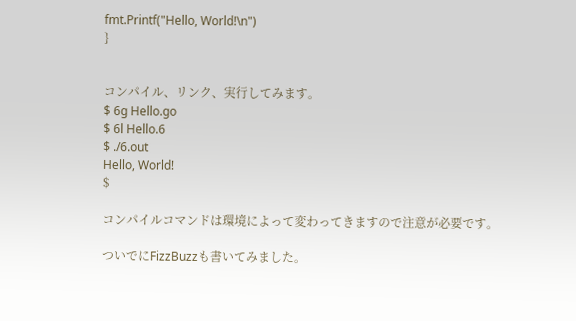fmt.Printf("Hello, World!\n")
}


コンパイル、リンク、実行してみます。
$ 6g Hello.go
$ 6l Hello.6
$ ./6.out
Hello, World!
$

コンパイルコマンドは環境によって変わってきますので注意が必要です。

ついでにFizzBuzzも書いてみました。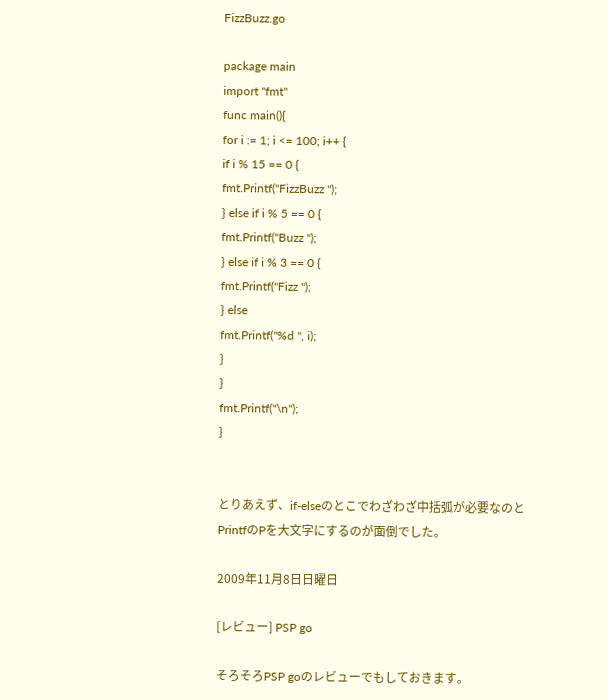FizzBuzz.go

package main
import "fmt"
func main(){
for i := 1; i <= 100; i++ {
if i % 15 == 0 {
fmt.Printf("FizzBuzz ");
} else if i % 5 == 0 {
fmt.Printf("Buzz ");
} else if i % 3 == 0 {
fmt.Printf("Fizz ");
} else
fmt.Printf("%d ", i);
}
}
fmt.Printf("\n");
}


とりあえず、if-elseのとこでわざわざ中括弧が必要なのと
PrintfのPを大文字にするのが面倒でした。

2009年11月8日日曜日

[レビュー] PSP go

そろそろPSP goのレビューでもしておきます。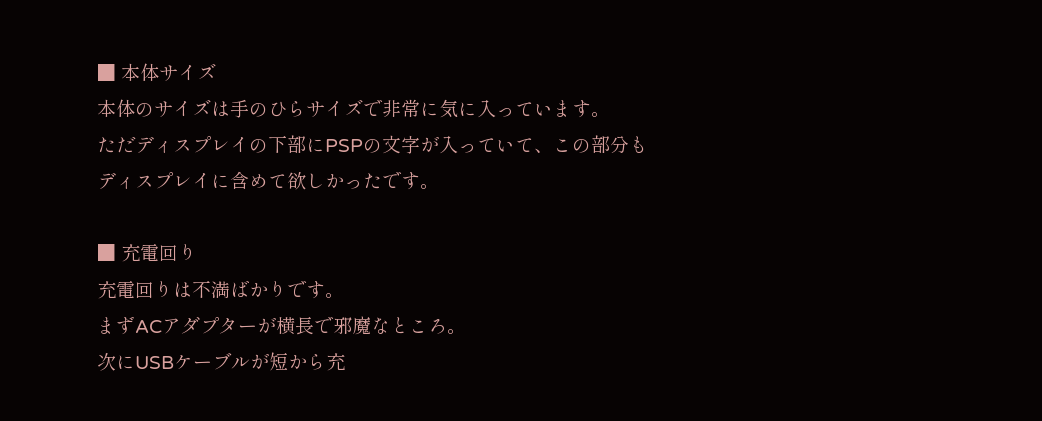■ 本体サイズ
本体のサイズは手のひらサイズで非常に気に入っています。
ただディスプレイの下部にPSPの文字が入っていて、この部分も
ディスプレイに含めて欲しかったです。

■ 充電回り
充電回りは不満ばかりです。
まずACアダプターが横長で邪魔なところ。
次にUSBケーブルが短から充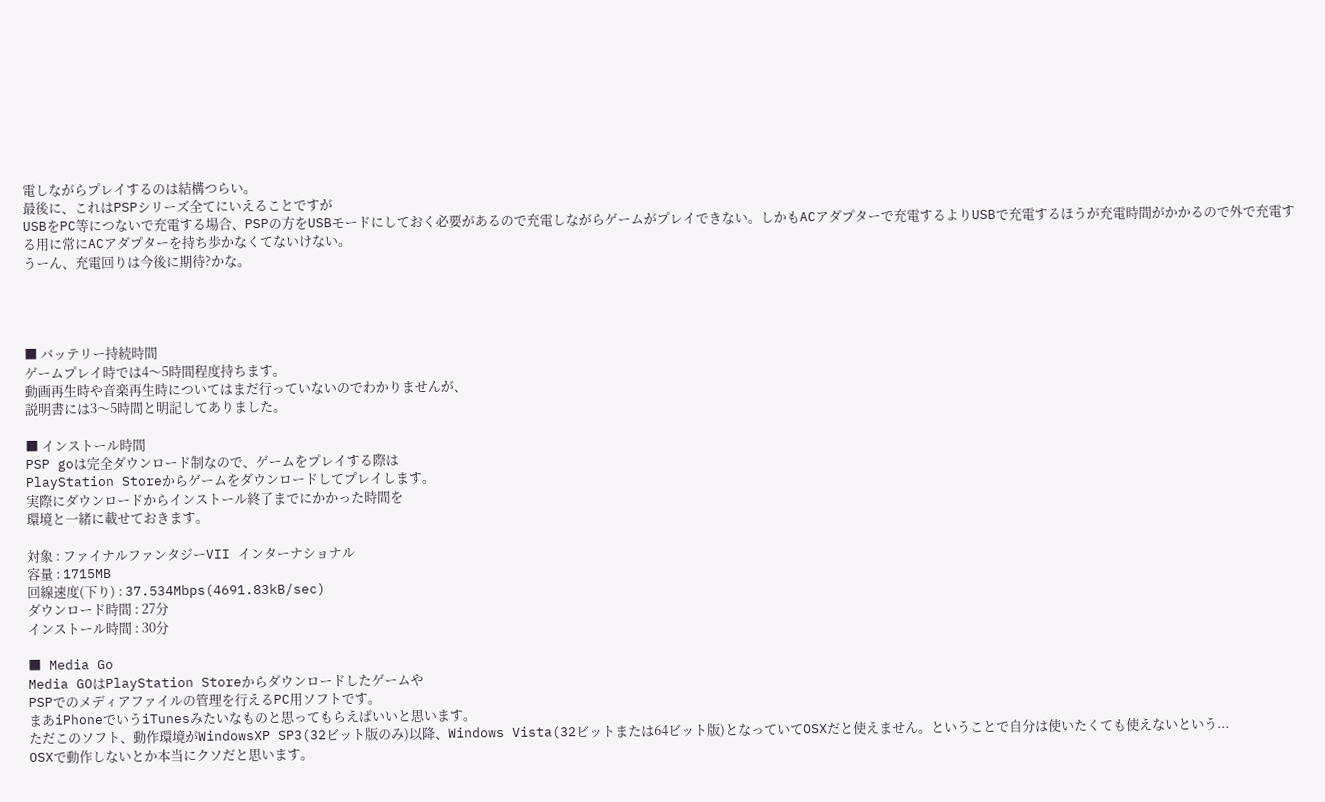電しながらプレイするのは結構つらい。
最後に、これはPSPシリーズ全てにいえることですが
USBをPC等につないで充電する場合、PSPの方をUSBモードにしておく必要があるので充電しながらゲームがプレイできない。しかもACアダプターで充電するよりUSBで充電するほうが充電時間がかかるので外で充電する用に常にACアダプターを持ち歩かなくてないけない。
うーん、充電回りは今後に期待?かな。




■ バッテリー持続時間
ゲームプレイ時では4〜5時間程度持ちます。
動画再生時や音楽再生時についてはまだ行っていないのでわかりませんが、
説明書には3〜5時間と明記してありました。

■ インストール時間
PSP goは完全ダウンロード制なので、ゲームをプレイする際は
PlayStation Storeからゲームをダウンロードしてプレイします。
実際にダウンロードからインストール終了までにかかった時間を
環境と一緒に載せておきます。

対象 : ファイナルファンタジーVII インターナショナル
容量 : 1715MB
回線速度(下り) : 37.534Mbps(4691.83kB/sec)
ダウンロード時間 : 27分
インストール時間 : 30分

■ Media Go
Media GOはPlayStation Storeからダウンロードしたゲームや
PSPでのメディアファイルの管理を行えるPC用ソフトです。
まあiPhoneでいうiTunesみたいなものと思ってもらえばいいと思います。
ただこのソフト、動作環境がWindowsXP SP3(32ビット版のみ)以降、Windows Vista(32ビットまたは64ビット版)となっていてOSXだと使えません。ということで自分は使いたくても使えないという...
OSXで動作しないとか本当にクソだと思います。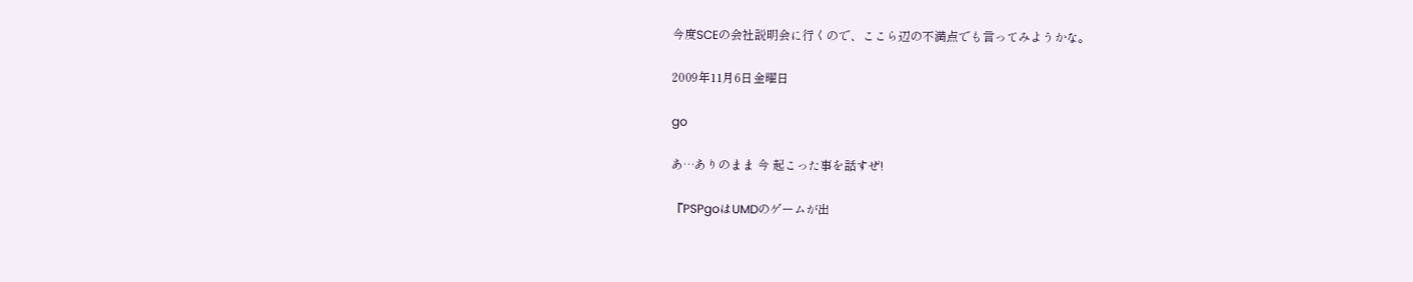今度SCEの会社説明会に行くので、ここら辺の不満点でも言ってみようかな。

2009年11月6日金曜日

go

あ…ありのまま 今 起こった事を話すぜ!

『PSPgoはUMDのゲームが出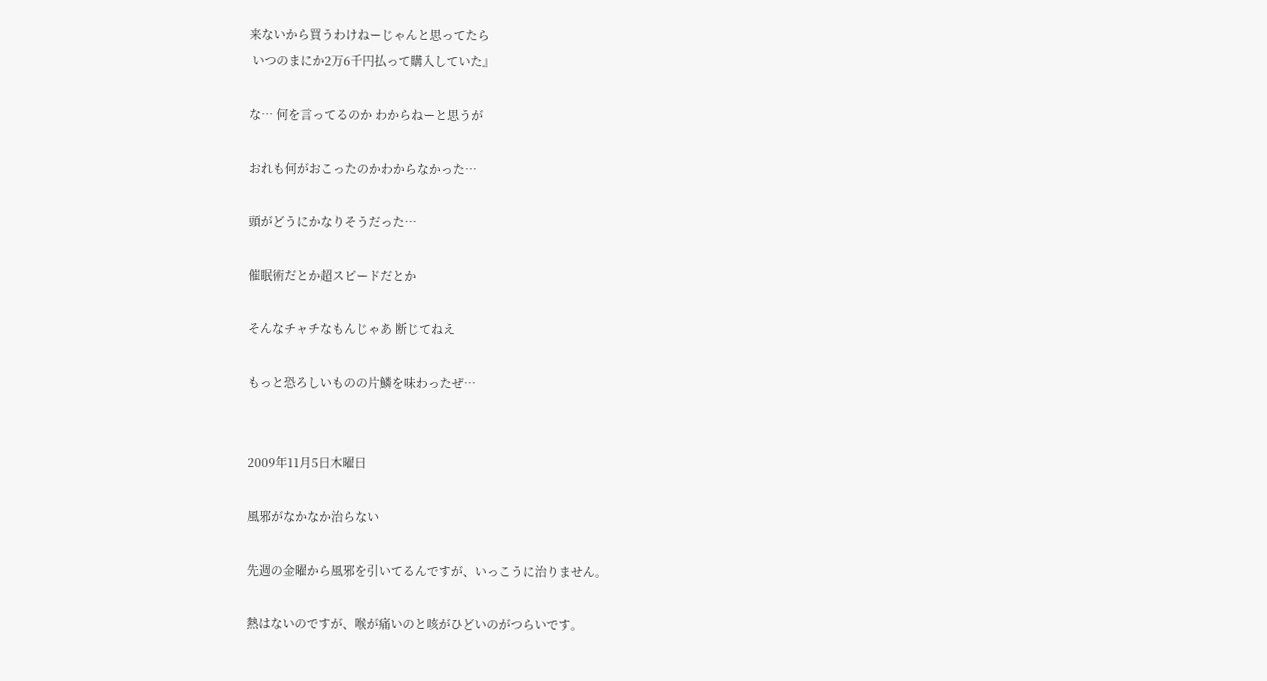来ないから買うわけねーじゃんと思ってたら
 いつのまにか2万6千円払って購入していた』

な… 何を言ってるのか わからねーと思うが

おれも何がおこったのかわからなかった…

頭がどうにかなりそうだった…

催眠術だとか超スピードだとか

そんなチャチなもんじゃあ 断じてねえ

もっと恐ろしいものの片鱗を味わったぜ…


2009年11月5日木曜日

風邪がなかなか治らない

先週の金曜から風邪を引いてるんですが、いっこうに治りません。

熱はないのですが、喉が痛いのと咳がひどいのがつらいです。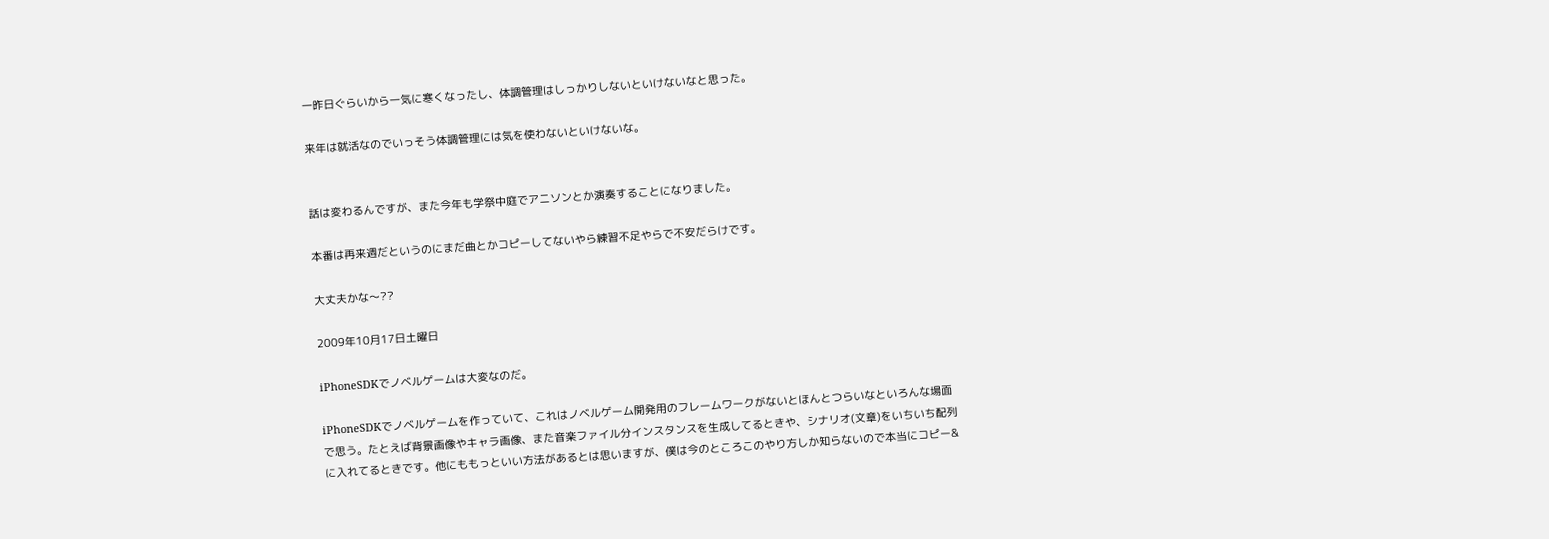一昨日ぐらいから一気に寒くなったし、体調管理はしっかりしないといけないなと思った。

来年は就活なのでいっそう体調管理には気を使わないといけないな。


話は変わるんですが、また今年も学祭中庭でアニソンとか演奏することになりました。

本番は再来週だというのにまだ曲とかコピーしてないやら練習不足やらで不安だらけです。

大丈夫かな〜??

2009年10月17日土曜日

iPhoneSDKでノベルゲームは大変なのだ。

iPhoneSDKでノベルゲームを作っていて、これはノベルゲーム開発用のフレームワークがないとほんとつらいなといろんな場面で思う。たとえば背景画像やキャラ画像、また音楽ファイル分インスタンスを生成してるときや、シナリオ(文章)をいちいち配列に入れてるときです。他にももっといい方法があるとは思いますが、僕は今のところこのやり方しか知らないので本当にコピー&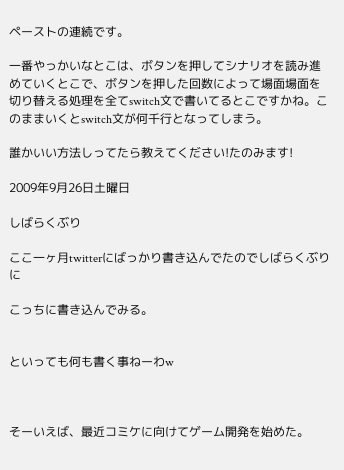ペーストの連続です。

一番やっかいなとこは、ボタンを押してシナリオを読み進めていくとこで、ボタンを押した回数によって場面場面を切り替える処理を全てswitch文で書いてるとこですかね。このままいくとswitch文が何千行となってしまう。

誰かいい方法しってたら教えてください!たのみます!

2009年9月26日土曜日

しばらくぶり

ここ一ヶ月twitterにばっかり書き込んでたのでしばらくぶりに

こっちに書き込んでみる。


といっても何も書く事ねーわw



そーいえば、最近コミケに向けてゲーム開発を始めた。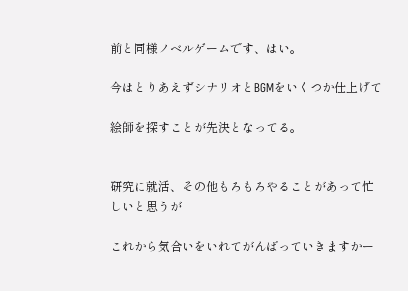前と同様ノベルゲームです、はい。

今はとりあえずシナリオとBGMをいくつか仕上げて

絵師を探すことが先決となってる。


研究に就活、その他もろもろやることがあって忙しいと思うが

これから気合いをいれてがんばっていきますかー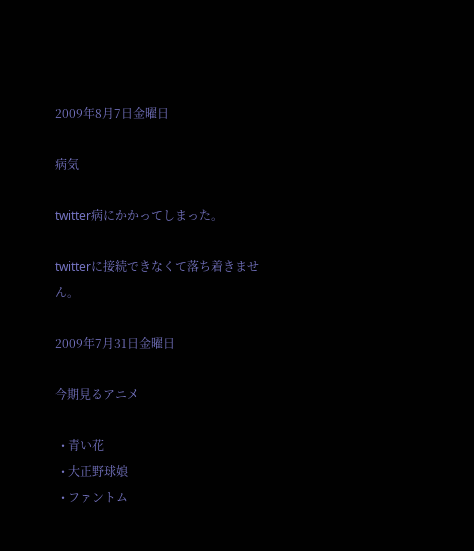2009年8月7日金曜日

病気

twitter病にかかってしまった。

twitterに接続できなくて落ち着きません。

2009年7月31日金曜日

今期見るアニメ

  • 青い花
  • 大正野球娘
  • ファントム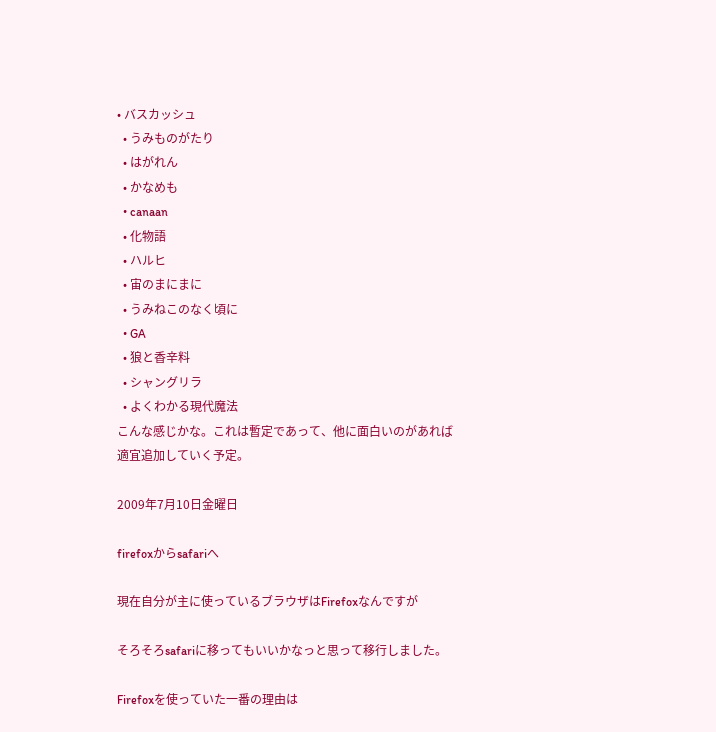• バスカッシュ
  • うみものがたり
  • はがれん
  • かなめも
  • canaan
  • 化物語
  • ハルヒ
  • 宙のまにまに
  • うみねこのなく頃に
  • GA
  • 狼と香辛料
  • シャングリラ
  • よくわかる現代魔法
こんな感じかな。これは暫定であって、他に面白いのがあれば
適宜追加していく予定。

2009年7月10日金曜日

firefoxからsafariへ

現在自分が主に使っているブラウザはFirefoxなんですが

そろそろsafariに移ってもいいかなっと思って移行しました。

Firefoxを使っていた一番の理由は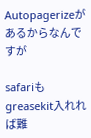Autopagerizeがあるからなんですが

safariもgreasekit入れれば難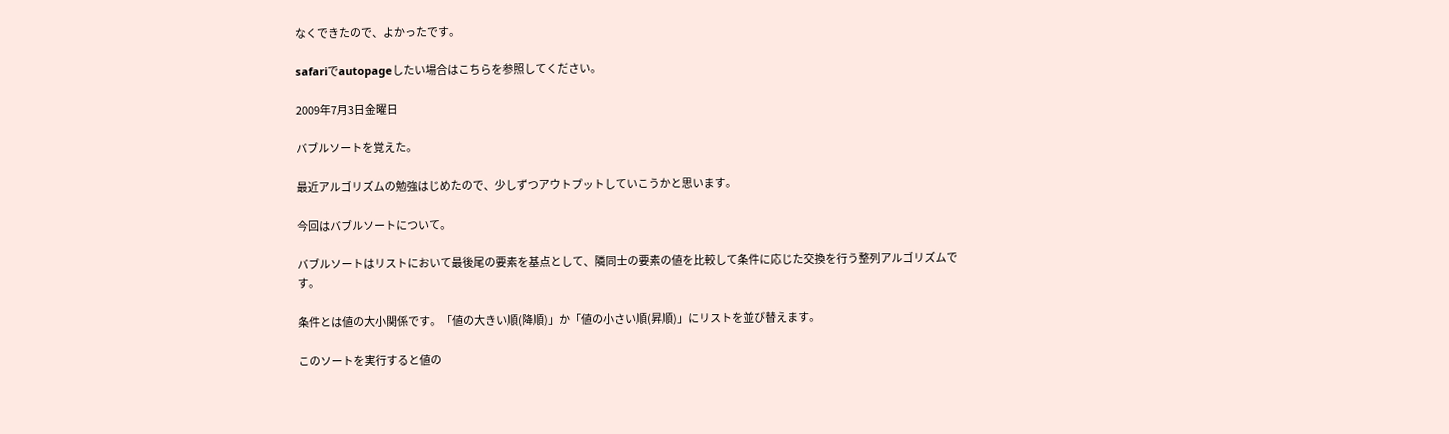なくできたので、よかったです。

safariでautopageしたい場合はこちらを参照してください。

2009年7月3日金曜日

バブルソートを覚えた。

最近アルゴリズムの勉強はじめたので、少しずつアウトプットしていこうかと思います。

今回はバブルソートについて。

バブルソートはリストにおいて最後尾の要素を基点として、隣同士の要素の値を比較して条件に応じた交換を行う整列アルゴリズムです。

条件とは値の大小関係です。「値の大きい順(降順)」か「値の小さい順(昇順)」にリストを並び替えます。

このソートを実行すると値の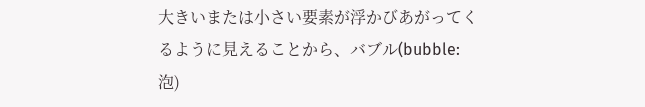大きいまたは小さい要素が浮かびあがってくるように見えることから、バブル(bubble: 泡)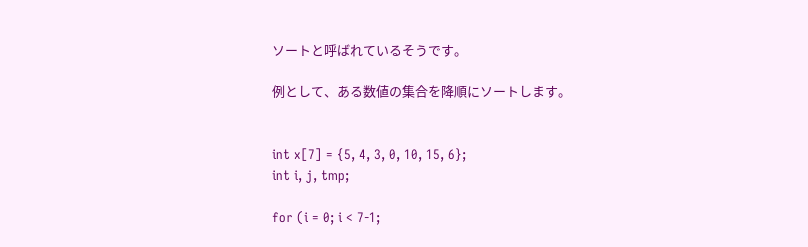ソートと呼ばれているそうです。

例として、ある数値の集合を降順にソートします。


int x[7] = {5, 4, 3, 0, 10, 15, 6};
int i, j, tmp;

for (i = 0; i < 7-1;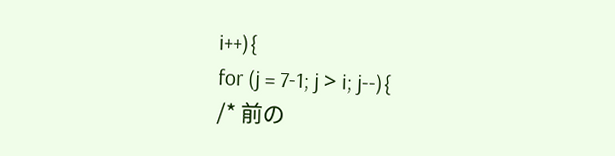i++){
for (j = 7-1; j > i; j--){
/* 前の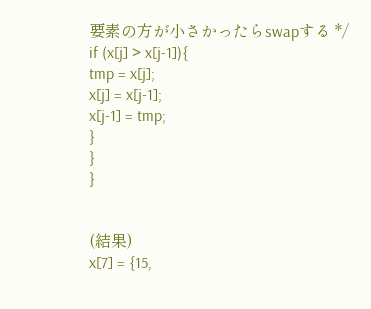要素の方が小さかったらswapする */
if (x[j] > x[j-1]){
tmp = x[j];
x[j] = x[j-1];
x[j-1] = tmp;
}
}
}


(結果)
x[7] = {15,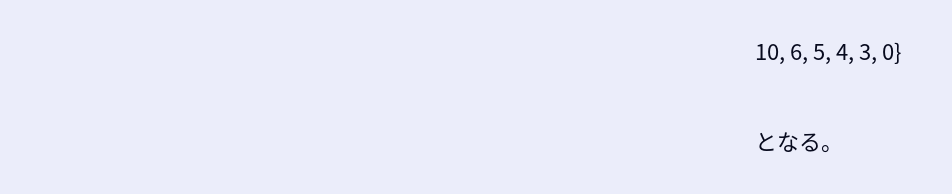10, 6, 5, 4, 3, 0}

となる。